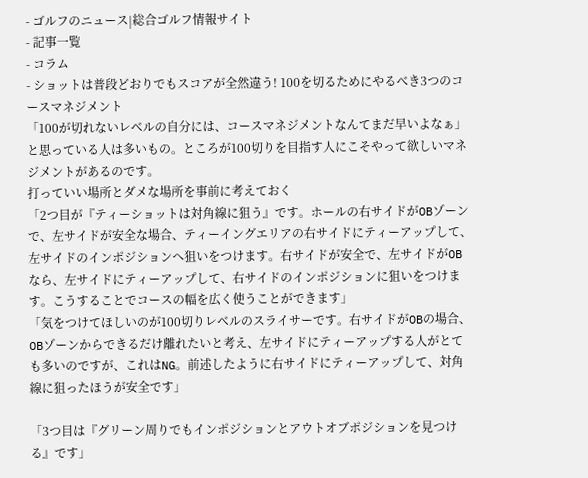- ゴルフのニュース|総合ゴルフ情報サイト
- 記事一覧
- コラム
- ショットは普段どおりでもスコアが全然違う! 100を切るためにやるべき3つのコースマネジメント
「100が切れないレベルの自分には、コースマネジメントなんてまだ早いよなぁ」と思っている人は多いもの。ところが100切りを目指す人にこそやって欲しいマネジメントがあるのです。
打っていい場所とダメな場所を事前に考えておく
「2つ目が『ティーショットは対角線に狙う』です。ホールの右サイドがOBゾーンで、左サイドが安全な場合、ティーイングエリアの右サイドにティーアップして、左サイドのインポジションへ狙いをつけます。右サイドが安全で、左サイドがOBなら、左サイドにティーアップして、右サイドのインポジションに狙いをつけます。こうすることでコースの幅を広く使うことができます」
「気をつけてほしいのが100切りレベルのスライサーです。右サイドがOBの場合、OBゾーンからできるだけ離れたいと考え、左サイドにティーアップする人がとても多いのですが、これはNG。前述したように右サイドにティーアップして、対角線に狙ったほうが安全です」

「3つ目は『グリーン周りでもインポジションとアウトオブポジションを見つける』です」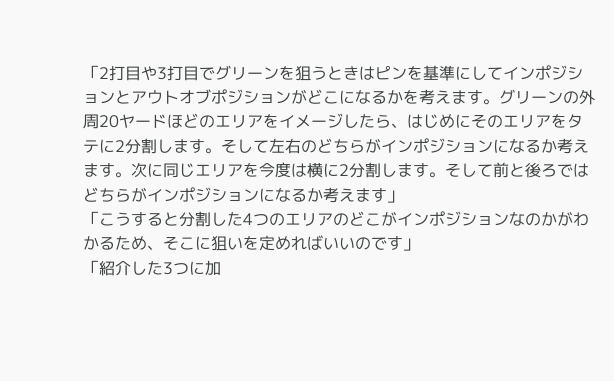「2打目や3打目でグリーンを狙うときはピンを基準にしてインポジションとアウトオブポジションがどこになるかを考えます。グリーンの外周20ヤードほどのエリアをイメージしたら、はじめにそのエリアをタテに2分割します。そして左右のどちらがインポジションになるか考えます。次に同じエリアを今度は横に2分割します。そして前と後ろではどちらがインポジションになるか考えます」
「こうすると分割した4つのエリアのどこがインポジションなのかがわかるため、そこに狙いを定めればいいのです」
「紹介した3つに加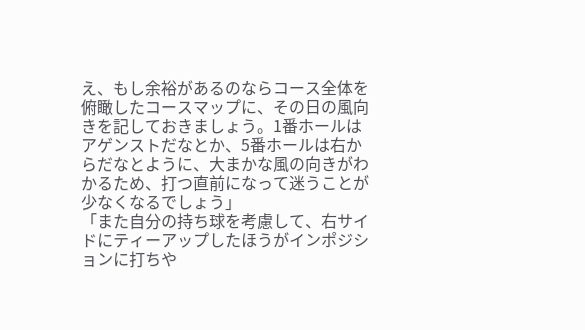え、もし余裕があるのならコース全体を俯瞰したコースマップに、その日の風向きを記しておきましょう。1番ホールはアゲンストだなとか、5番ホールは右からだなとように、大まかな風の向きがわかるため、打つ直前になって迷うことが少なくなるでしょう」
「また自分の持ち球を考慮して、右サイドにティーアップしたほうがインポジションに打ちや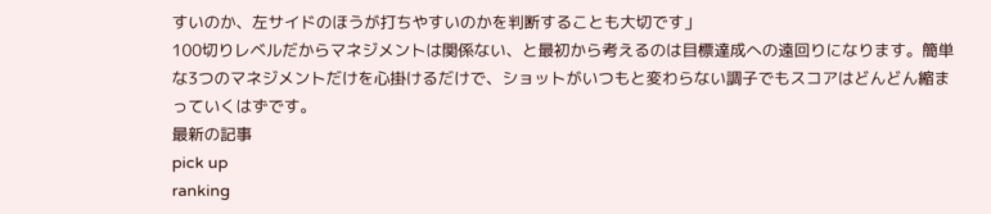すいのか、左サイドのほうが打ちやすいのかを判断することも大切です」
100切りレベルだからマネジメントは関係ない、と最初から考えるのは目標達成への遠回りになります。簡単な3つのマネジメントだけを心掛けるだけで、ショットがいつもと変わらない調子でもスコアはどんどん縮まっていくはずです。
最新の記事
pick up
ranking